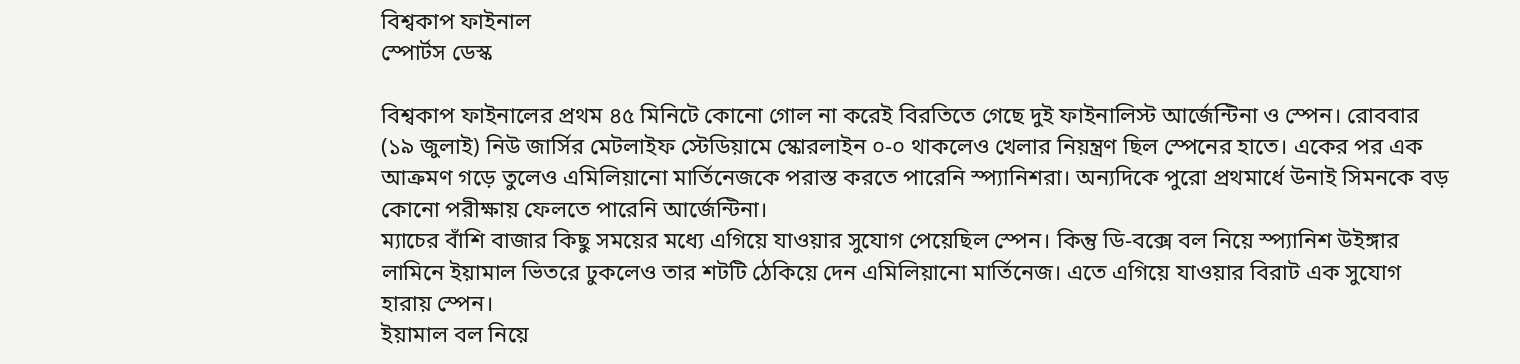বিশ্বকাপ ফাইনাল
স্পোর্টস ডেস্ক

বিশ্বকাপ ফাইনালের প্রথম ৪৫ মিনিটে কোনো গোল না করেই বিরতিতে গেছে দুই ফাইনালিস্ট আর্জেন্টিনা ও স্পেন। রোববার (১৯ জুলাই) নিউ জার্সির মেটলাইফ স্টেডিয়ামে স্কোরলাইন ০-০ থাকলেও খেলার নিয়ন্ত্রণ ছিল স্পেনের হাতে। একের পর এক আক্রমণ গড়ে তুলেও এমিলিয়ানো মার্তিনেজকে পরাস্ত করতে পারেনি স্প্যানিশরা। অন্যদিকে পুরো প্রথমার্ধে উনাই সিমনকে বড় কোনো পরীক্ষায় ফেলতে পারেনি আর্জেন্টিনা।
ম্যাচের বাঁশি বাজার কিছু সময়ের মধ্যে এগিয়ে যাওয়ার সুযোগ পেয়েছিল স্পেন। কিন্তু ডি-বক্সে বল নিয়ে স্প্যানিশ উইঙ্গার লামিনে ইয়ামাল ভিতরে ঢুকলেও তার শটটি ঠেকিয়ে দেন এমিলিয়ানো মার্তিনেজ। এতে এগিয়ে যাওয়ার বিরাট এক সুযোগ হারায় স্পেন।
ইয়ামাল বল নিয়ে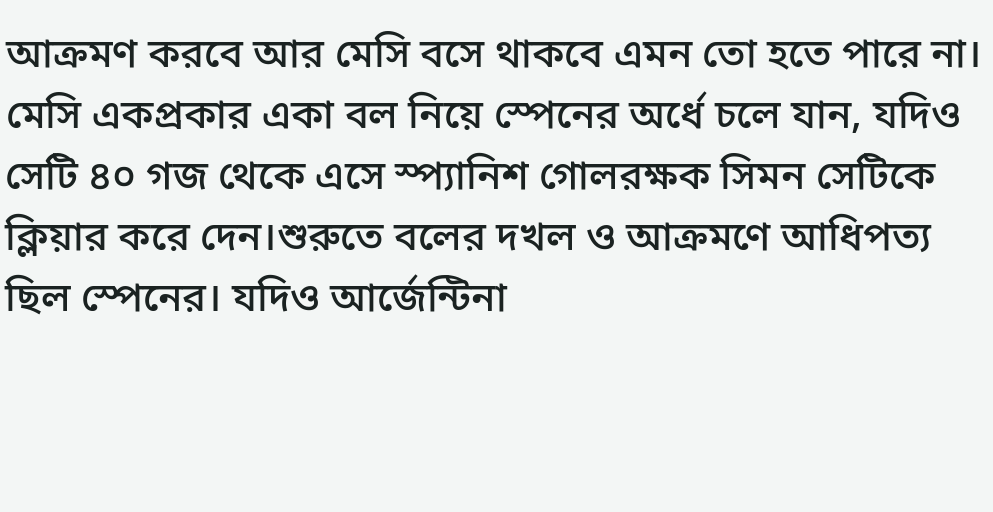আক্রমণ করবে আর মেসি বসে থাকবে এমন তো হতে পারে না। মেসি একপ্রকার একা বল নিয়ে স্পেনের অর্ধে চলে যান, যদিও সেটি ৪০ গজ থেকে এসে স্প্যানিশ গোলরক্ষক সিমন সেটিকে ক্লিয়ার করে দেন।শুরুতে বলের দখল ও আক্রমণে আধিপত্য ছিল স্পেনের। যদিও আর্জেন্টিনা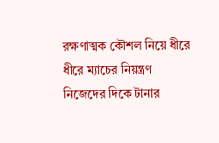রক্ষণাত্মক কৌশল নিয়ে ধীরে ধীরে ম্যাচের নিয়ন্ত্রণ নিজেদের দিকে টানার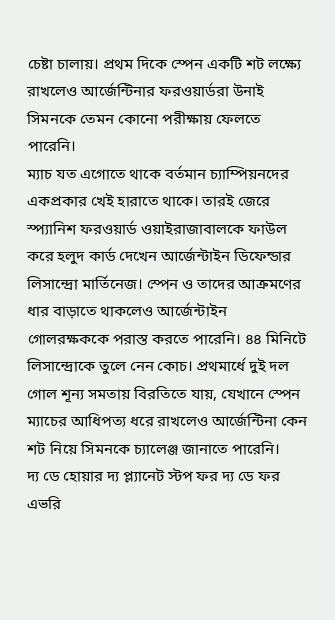চেষ্টা চালায়। প্রথম দিকে স্পেন একটি শট লক্ষ্যে রাখলেও আর্জেন্টিনার ফরওয়ার্ডরা উনাই সিমনকে তেমন কোনো পরীক্ষায় ফেলতে পারেনি।
ম্যাচ যত এগোতে থাকে বর্তমান চ্যাম্পিয়নদের একপ্রকার খেই হারাতে থাকে। তারই জেরে স্প্যানিশ ফরওয়ার্ড ওয়াইরাজাবালকে ফাউল করে হলুদ কার্ড দেখেন আর্জেন্টাইন ডিফেন্ডার লিসান্দ্রো মার্তিনেজ। স্পেন ও তাদের আক্রমণের ধার বাড়াতে থাকলেও আর্জেন্টাইন গোলরক্ষককে পরাস্ত করতে পারেনি। ৪৪ মিনিটে লিসান্দ্রোকে তুলে নেন কোচ। প্রথমার্ধে দুই দল গোল শূন্য সমতায় বিরতিতে যায়, যেখানে স্পেন ম্যাচের আধিপত্য ধরে রাখলেও আর্জেন্টিনা কেন শট নিয়ে সিমনকে চ্যালেঞ্জ জানাতে পারেনি।
দ্য ডে হোয়ার দ্য প্ল্যানেট স্টপ ফর দ্য ডে ফর এভরি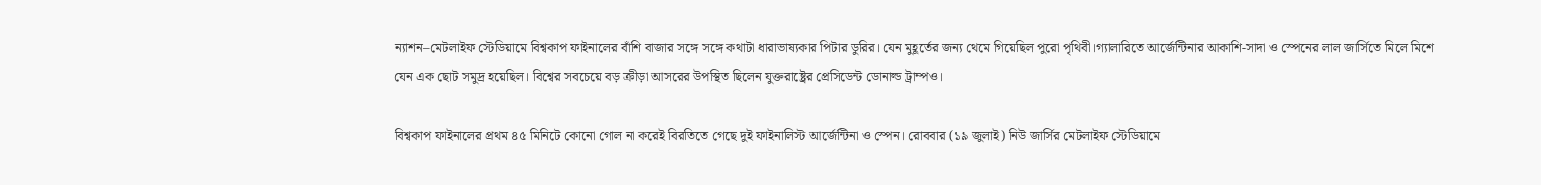ন্যাশন–মেটলাইফ স্টেডিয়ামে বিশ্বকাপ ফাইনালের বাঁশি বাজার সঙ্গে সঙ্গে কথাটা ধারাভাষ্যকার পিটার ডুরির। যেন মুহূর্তের জন্য থেমে গিয়েছিল পুরো পৃথিবী।গ্যালারিতে আর্জেন্টিনার আকাশি-সাদা ও স্পেনের লাল জার্সিতে মিলে মিশে যেন এক ছোট সমুদ্র হয়েছিল। বিশ্বের সবচেয়ে বড় ক্রীড়া আসরের উপস্থিত ছিলেন যুক্তরাষ্ট্রের প্রেসিডেন্ট ডোনাল্ড ট্রাম্পও।

বিশ্বকাপ ফাইনালের প্রথম ৪৫ মিনিটে কোনো গোল না করেই বিরতিতে গেছে দুই ফাইনালিস্ট আর্জেন্টিনা ও স্পেন। রোববার (১৯ জুলাই) নিউ জার্সির মেটলাইফ স্টেডিয়ামে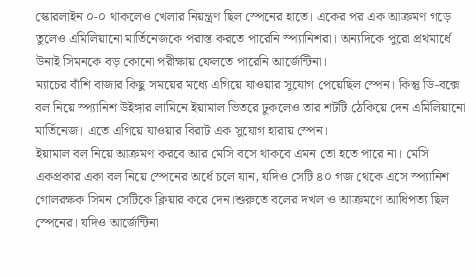স্কোরলাইন ০-০ থাকলেও খেলার নিয়ন্ত্রণ ছিল স্পেনের হাতে। একের পর এক আক্রমণ গড়ে তুলেও এমিলিয়ানো মার্তিনেজকে পরাস্ত করতে পারেনি স্প্যানিশরা। অন্যদিকে পুরো প্রথমার্ধে উনাই সিমনকে বড় কোনো পরীক্ষায় ফেলতে পারেনি আর্জেন্টিনা।
ম্যাচের বাঁশি বাজার কিছু সময়ের মধ্যে এগিয়ে যাওয়ার সুযোগ পেয়েছিল স্পেন। কিন্তু ডি-বক্সে বল নিয়ে স্প্যানিশ উইঙ্গার লামিনে ইয়ামাল ভিতরে ঢুকলেও তার শটটি ঠেকিয়ে দেন এমিলিয়ানো মার্তিনেজ। এতে এগিয়ে যাওয়ার বিরাট এক সুযোগ হারায় স্পেন।
ইয়ামাল বল নিয়ে আক্রমণ করবে আর মেসি বসে থাকবে এমন তো হতে পারে না। মেসি একপ্রকার একা বল নিয়ে স্পেনের অর্ধে চলে যান, যদিও সেটি ৪০ গজ থেকে এসে স্প্যানিশ গোলরক্ষক সিমন সেটিকে ক্লিয়ার করে দেন।শুরুতে বলের দখল ও আক্রমণে আধিপত্য ছিল স্পেনের। যদিও আর্জেন্টিনা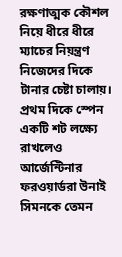রক্ষণাত্মক কৌশল নিয়ে ধীরে ধীরে ম্যাচের নিয়ন্ত্রণ নিজেদের দিকে টানার চেষ্টা চালায়। প্রথম দিকে স্পেন একটি শট লক্ষ্যে রাখলেও আর্জেন্টিনার ফরওয়ার্ডরা উনাই সিমনকে তেমন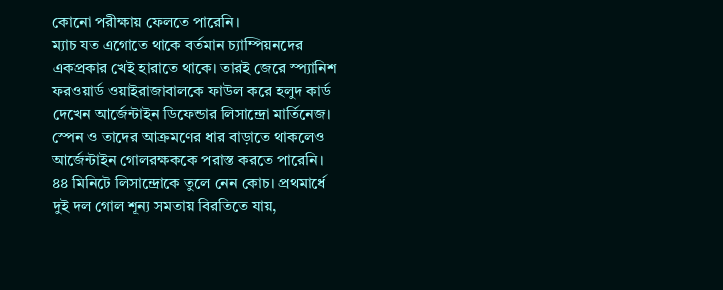কোনো পরীক্ষায় ফেলতে পারেনি।
ম্যাচ যত এগোতে থাকে বর্তমান চ্যাম্পিয়নদের একপ্রকার খেই হারাতে থাকে। তারই জেরে স্প্যানিশ ফরওয়ার্ড ওয়াইরাজাবালকে ফাউল করে হলুদ কার্ড দেখেন আর্জেন্টাইন ডিফেন্ডার লিসান্দ্রো মার্তিনেজ। স্পেন ও তাদের আক্রমণের ধার বাড়াতে থাকলেও আর্জেন্টাইন গোলরক্ষককে পরাস্ত করতে পারেনি। ৪৪ মিনিটে লিসান্দ্রোকে তুলে নেন কোচ। প্রথমার্ধে দুই দল গোল শূন্য সমতায় বিরতিতে যায়,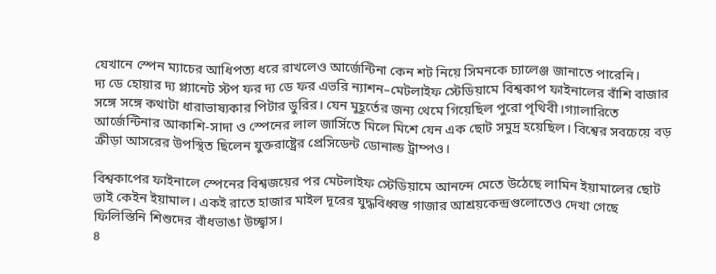যেখানে স্পেন ম্যাচের আধিপত্য ধরে রাখলেও আর্জেন্টিনা কেন শট নিয়ে সিমনকে চ্যালেঞ্জ জানাতে পারেনি।
দ্য ডে হোয়ার দ্য প্ল্যানেট স্টপ ফর দ্য ডে ফর এভরি ন্যাশন–মেটলাইফ স্টেডিয়ামে বিশ্বকাপ ফাইনালের বাঁশি বাজার সঙ্গে সঙ্গে কথাটা ধারাভাষ্যকার পিটার ডুরির। যেন মুহূর্তের জন্য থেমে গিয়েছিল পুরো পৃথিবী।গ্যালারিতে আর্জেন্টিনার আকাশি-সাদা ও স্পেনের লাল জার্সিতে মিলে মিশে যেন এক ছোট সমুদ্র হয়েছিল। বিশ্বের সবচেয়ে বড় ক্রীড়া আসরের উপস্থিত ছিলেন যুক্তরাষ্ট্রের প্রেসিডেন্ট ডোনাল্ড ট্রাম্পও।

বিশ্বকাপের ফাইনালে স্পেনের বিশ্বজয়ের পর মেটলাইফ স্টেডিয়ামে আনন্দে মেতে উঠেছে লামিন ইয়ামালের ছোট ভাই কেইন ইয়ামাল। একই রাতে হাজার মাইল দূরের যুদ্ধবিধ্বস্ত গাজার আশ্রয়কেন্দ্রগুলোতেও দেখা গেছে ফিলিস্তিনি শিশুদের বাঁধভাঙা উচ্ছ্বাস।
৪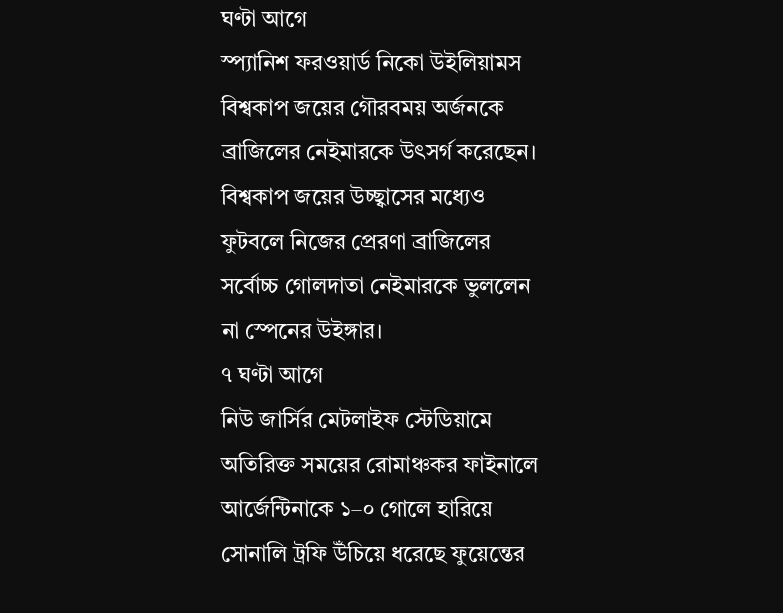ঘণ্টা আগে
স্প্যানিশ ফরওয়ার্ড নিকো উইলিয়ামস বিশ্বকাপ জয়ের গৌরবময় অর্জনকে ব্রাজিলের নেইমারকে উৎসর্গ করেছেন। বিশ্বকাপ জয়ের উচ্ছ্বাসের মধ্যেও ফুটবলে নিজের প্রেরণা ব্রাজিলের সর্বোচ্চ গোলদাতা নেইমারকে ভুললেন না স্পেনের উইঙ্গার।
৭ ঘণ্টা আগে
নিউ জার্সির মেটলাইফ স্টেডিয়ামে অতিরিক্ত সময়ের রোমাঞ্চকর ফাইনালে আর্জেন্টিনাকে ১–০ গোলে হারিয়ে সোনালি ট্রফি উঁচিয়ে ধরেছে ফুয়েন্তের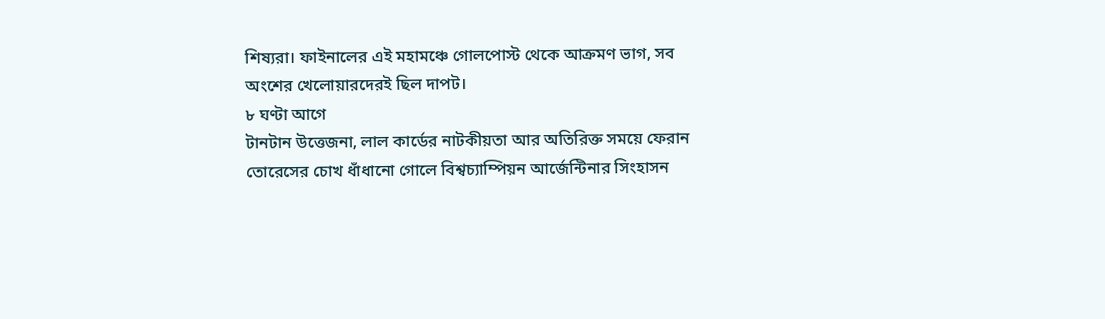শিষ্যরা। ফাইনালের এই মহামঞ্চে গোলপোস্ট থেকে আক্রমণ ভাগ, সব অংশের খেলোয়ারদেরই ছিল দাপট।
৮ ঘণ্টা আগে
টানটান উত্তেজনা, লাল কার্ডের নাটকীয়তা আর অতিরিক্ত সময়ে ফেরান তোরেসের চোখ ধাঁধানো গোলে বিশ্বচ্যাম্পিয়ন আর্জেন্টিনার সিংহাসন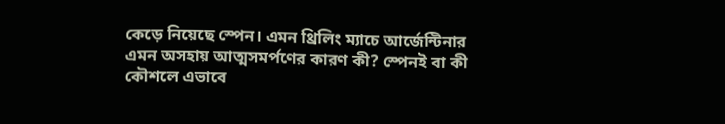কেড়ে নিয়েছে স্পেন। এমন থ্রিলিং ম্যাচে আর্জেন্টিনার এমন অসহায় আত্মসমর্পণের কারণ কী? স্পেনই বা কী কৌশলে এভাবে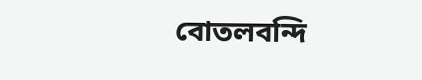বোতলবন্দি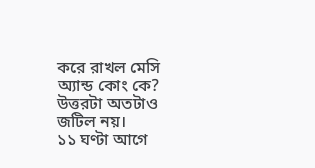করে রাখল মেসি অ্যান্ড কোং কে? উত্তরটা অতটাও জটিল নয়।
১১ ঘণ্টা আগে